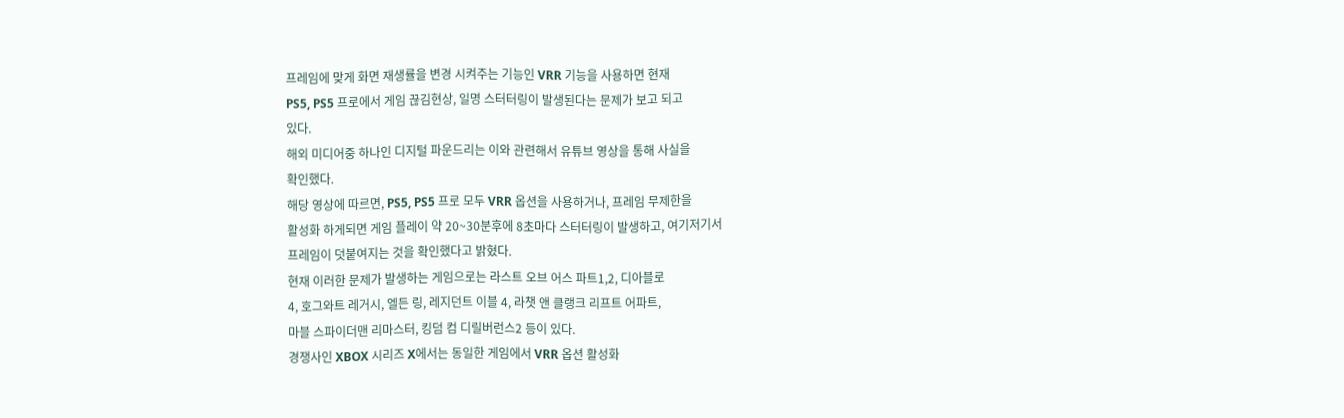프레임에 맞게 화면 재생률을 변경 시켜주는 기능인 VRR 기능을 사용하면 현재
PS5, PS5 프로에서 게임 끊김현상, 일명 스터터링이 발생된다는 문제가 보고 되고
있다.
해외 미디어중 하나인 디지털 파운드리는 이와 관련해서 유튜브 영상을 통해 사실을
확인했다.
해당 영상에 따르면, PS5, PS5 프로 모두 VRR 옵션을 사용하거나, 프레임 무제한을
활성화 하게되면 게임 플레이 약 20~30분후에 8초마다 스터터링이 발생하고, 여기저기서
프레임이 덧붙여지는 것을 확인했다고 밝혔다.
현재 이러한 문제가 발생하는 게임으로는 라스트 오브 어스 파트1,2, 디아블로
4, 호그와트 레거시, 엘든 링, 레지던트 이블 4, 라챗 앤 클랭크 리프트 어파트,
마블 스파이더맨 리마스터, 킹덤 컴 디릴버런스2 등이 있다.
경쟁사인 XBOX 시리즈 X에서는 동일한 게임에서 VRR 옵션 활성화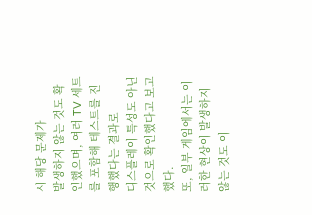시 해당 문제가
발생하지 않는 것도 확인했으며, 여러 TV 세트를 포함해 테스트를 진행했다는 결과로
디스플레이 특성도 아닌 것으로 확인했다고 보고했다.
또, 일부 게임에서는 이러한 현상이 발생하지 않는 것도 이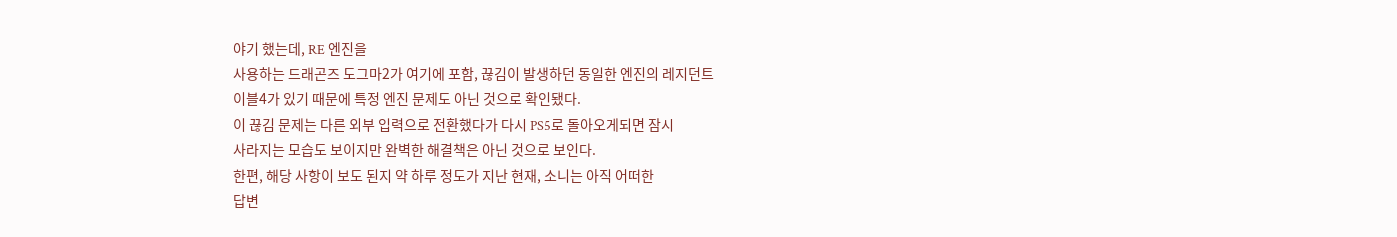야기 했는데, RE 엔진을
사용하는 드래곤즈 도그마2가 여기에 포함, 끊김이 발생하던 동일한 엔진의 레지던트
이블4가 있기 때문에 특정 엔진 문제도 아닌 것으로 확인됐다.
이 끊김 문제는 다른 외부 입력으로 전환했다가 다시 PS5로 돌아오게되면 잠시
사라지는 모습도 보이지만 완벽한 해결책은 아닌 것으로 보인다.
한편, 해당 사항이 보도 된지 약 하루 정도가 지난 현재, 소니는 아직 어떠한
답변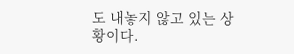도 내놓지 않고 있는 상황이다.